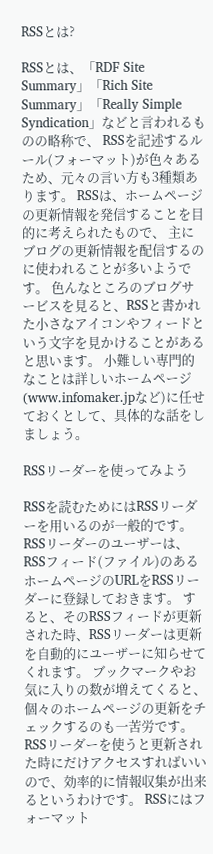RSSとは?

RSSとは、「RDF Site Summary」「Rich Site Summary」「Really Simple Syndication」などと言われるものの略称で、 RSSを記述するルール(フォーマット)が色々あるため、元々の言い方も3種類あります。 RSSは、ホームページの更新情報を発信することを目的に考えられたもので、 主にブログの更新情報を配信するのに使われることが多いようです。 色んなところのブログサービスを見ると、RSSと書かれた小さなアイコンやフィードという文字を見かけることがあると思います。 小難しい専門的なことは詳しいホームページ(www.infomaker.jpなど)に任せておくとして、具体的な話をしましょう。

RSSリーダーを使ってみよう

RSSを読むためにはRSSリーダーを用いるのが一般的です。 RSSリーダーのユーザーは、RSSフィード(ファイル)のあるホームページのURLをRSSリーダーに登録しておきます。 すると、そのRSSフィードが更新された時、RSSリーダーは更新を自動的にユーザーに知らせてくれます。 ブックマークやお気に入りの数が増えてくると、個々のホームページの更新をチェックするのも一苦労です。 RSSリーダーを使うと更新された時にだけアクセスすればいいので、効率的に情報収集が出来るというわけです。 RSSにはフォーマット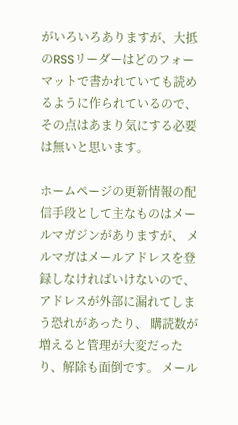がいろいろありますが、大抵のRSSリーダーはどのフォーマットで書かれていても読めるように作られているので、 その点はあまり気にする必要は無いと思います。

ホームページの更新情報の配信手段として主なものはメールマガジンがありますが、 メルマガはメールアドレスを登録しなければいけないので、 アドレスが外部に漏れてしまう恐れがあったり、 購読数が増えると管理が大変だったり、解除も面倒です。 メール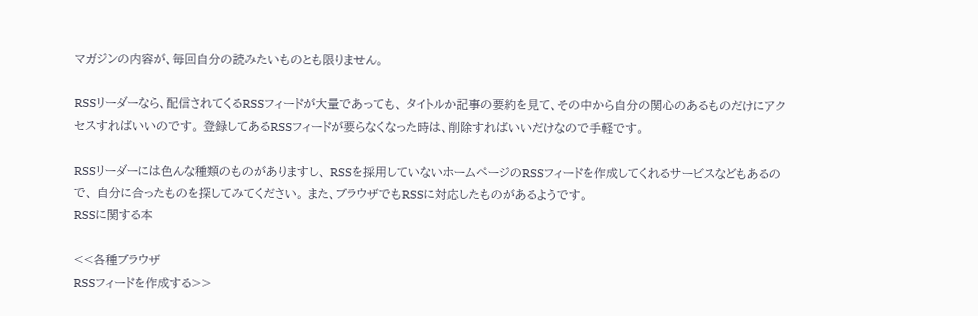マガジンの内容が、毎回自分の読みたいものとも限りません。

RSSリーダーなら、配信されてくるRSSフィードが大量であっても、 タイトルか記事の要約を見て、その中から自分の関心のあるものだけにアクセスすればいいのです。 登録してあるRSSフィードが要らなくなった時は、削除すればいいだけなので手軽です。

RSSリーダーには色んな種類のものがありますし、 RSSを採用していないホームページのRSSフィードを作成してくれるサービスなどもあるので、 自分に合ったものを探してみてください。 また、ブラウザでもRSSに対応したものがあるようです。
RSSに関する本

<<各種ブラウザ
RSSフィードを作成する>>